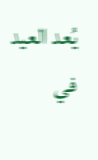يُعد العيد في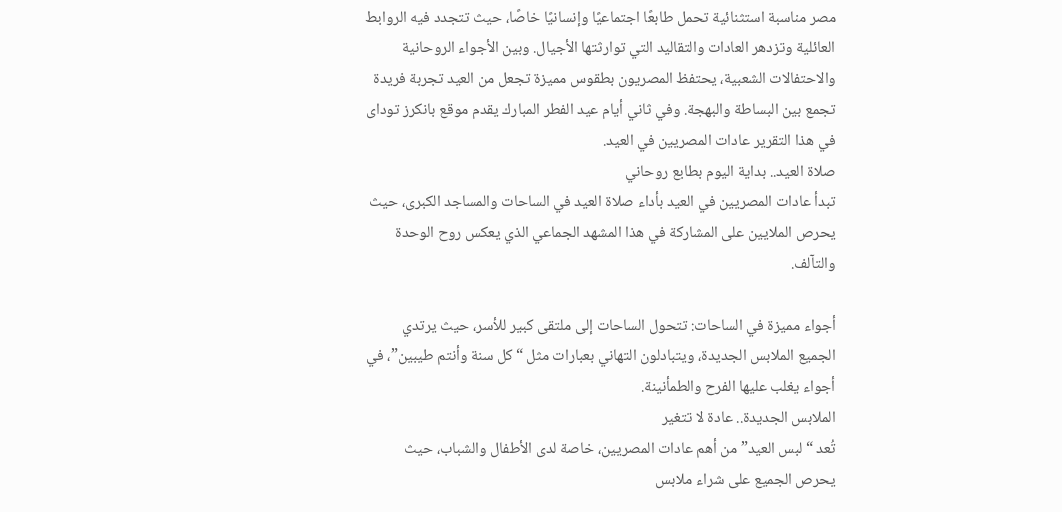مصر مناسبة استثنائية تحمل طابعًا اجتماعيًا وإنسانيًا خاصًا، حيث تتجدد فيه الروابط العائلية وتزدهر العادات والتقاليد التي توارثتها الأجيال. وبين الأجواء الروحانية والاحتفالات الشعبية، يحتفظ المصريون بطقوس مميزة تجعل من العيد تجربة فريدة تجمع بين البساطة والبهجة. وفي ثاني أيام عيد الفطر المبارك يقدم موقع بانكرز توداى في هذا التقرير عادات المصريين في العيد.
صلاة العيد.. بداية اليوم بطابع روحاني
تبدأ عادات المصريين في العيد بأداء صلاة العيد في الساحات والمساجد الكبرى، حيث يحرص الملايين على المشاركة في هذا المشهد الجماعي الذي يعكس روح الوحدة والتآلف.

أجواء مميزة في الساحات: تتحول الساحات إلى ملتقى كبير للأسر، حيث يرتدي الجميع الملابس الجديدة، ويتبادلون التهاني بعبارات مثل “كل سنة وأنتم طيبين”، في أجواء يغلب عليها الفرح والطمأنينة.
الملابس الجديدة.. عادة لا تتغير
تُعد “لبس العيد” من أهم عادات المصريين، خاصة لدى الأطفال والشباب، حيث يحرص الجميع على شراء ملابس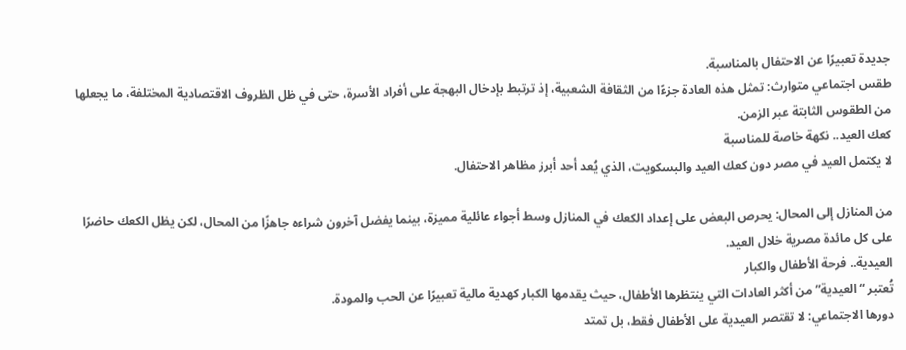جديدة تعبيرًا عن الاحتفال بالمناسبة.
طقس اجتماعي متوارث: تمثل هذه العادة جزءًا من الثقافة الشعبية، إذ ترتبط بإدخال البهجة على أفراد الأسرة، حتى في ظل الظروف الاقتصادية المختلفة، ما يجعلها من الطقوس الثابتة عبر الزمن.
كعك العيد.. نكهة خاصة للمناسبة
لا يكتمل العيد في مصر دون كعك العيد والبسكويت، الذي يُعد أحد أبرز مظاهر الاحتفال.

من المنازل إلى المحال: يحرص البعض على إعداد الكعك في المنازل وسط أجواء عائلية مميزة، بينما يفضل آخرون شراءه جاهزًا من المحال، لكن يظل الكعك حاضرًا على كل مائدة مصرية خلال العيد.
العيدية.. فرحة الأطفال والكبار
تُعتبر “العيدية” من أكثر العادات التي ينتظرها الأطفال، حيث يقدمها الكبار كهدية مالية تعبيرًا عن الحب والمودة.
دورها الاجتماعي: لا تقتصر العيدية على الأطفال فقط، بل تمتد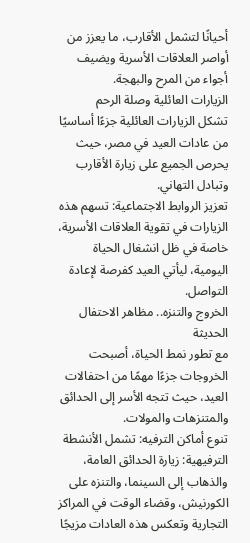أحيانًا لتشمل الأقارب، ما يعزز من أواصر العلاقات الأسرية ويضيف أجواء من المرح والبهجة.
الزيارات العائلية وصلة الرحم
تشكل الزيارات العائلية جزءًا أساسيًا من عادات العيد في مصر، حيث يحرص الجميع على زيارة الأقارب وتبادل التهاني.
تعزيز الروابط الاجتماعية: تسهم هذه الزيارات في تقوية العلاقات الأسرية، خاصة في ظل انشغال الحياة اليومية، ليأتي العيد كفرصة لإعادة التواصل.
الخروج والتنزه.. مظاهر الاحتفال الحديثة
مع تطور نمط الحياة، أصبحت الخروجات جزءًا مهمًا من احتفالات العيد، حيث تتجه الأسر إلى الحدائق والمتنزهات والمولات.
تنوع أماكن الترفيه: تشمل الأنشطة الترفيهية: زيارة الحدائق العامة، والذهاب إلى السينما، والتنزه على الكورنيش، وقضاء الوقت في المراكز التجارية وتعكس هذه العادات مزيجًا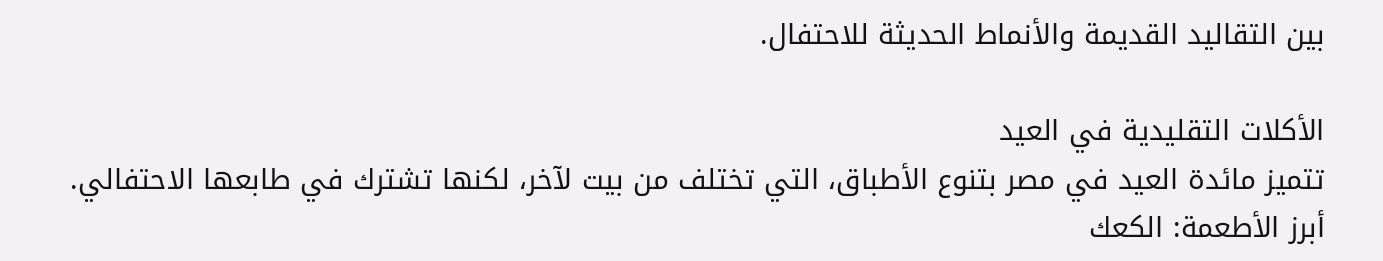بين التقاليد القديمة والأنماط الحديثة للاحتفال.

الأكلات التقليدية في العيد
تتميز مائدة العيد في مصر بتنوع الأطباق، التي تختلف من بيت لآخر، لكنها تشترك في طابعها الاحتفالي.
أبرز الأطعمة: الكعك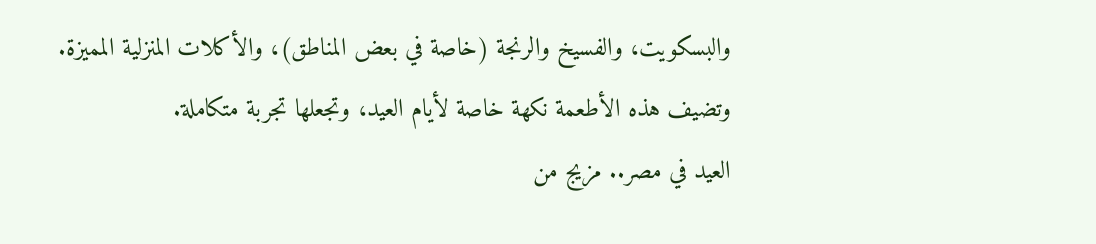والبسكويت، والفسيخ والرنجة (خاصة في بعض المناطق)، والأكلات المنزلية المميزة. وتضيف هذه الأطعمة نكهة خاصة لأيام العيد، وتجعلها تجربة متكاملة.
العيد في مصر.. مزيج من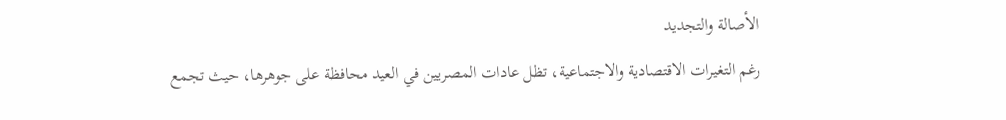الأصالة والتجديد
رغم التغيرات الاقتصادية والاجتماعية، تظل عادات المصريين في العيد محافظة على جوهرها، حيث تجمع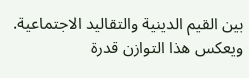بين القيم الدينية والتقاليد الاجتماعية. ويعكس هذا التوازن قدرة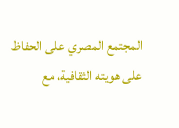المجتمع المصري على الحفاظ على هويته الثقافية، مع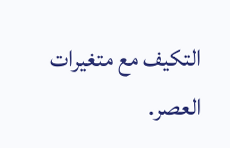التكيف مع متغيرات العصر.